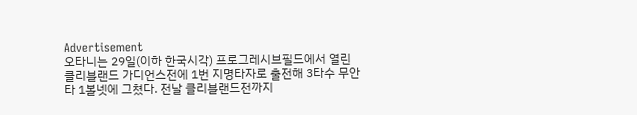Advertisement
오타니는 29일(이하 한국시각) 프로그레시브필드에서 열린 클리블랜드 가디언스전에 1번 지명타자로 출전해 3타수 무안타 1볼넷에 그쳤다. 전날 클리블랜드전까지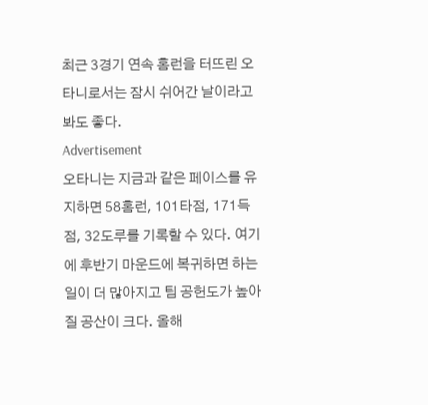최근 3경기 연속 홈런을 터뜨린 오타니로서는 잠시 쉬어간 날이라고 봐도 좋다.
Advertisement
오타니는 지금과 같은 페이스를 유지하면 58홈런, 101타점, 171득점, 32도루를 기록할 수 있다. 여기에 후반기 마운드에 복귀하면 하는 일이 더 많아지고 팀 공헌도가 높아질 공산이 크다. 올해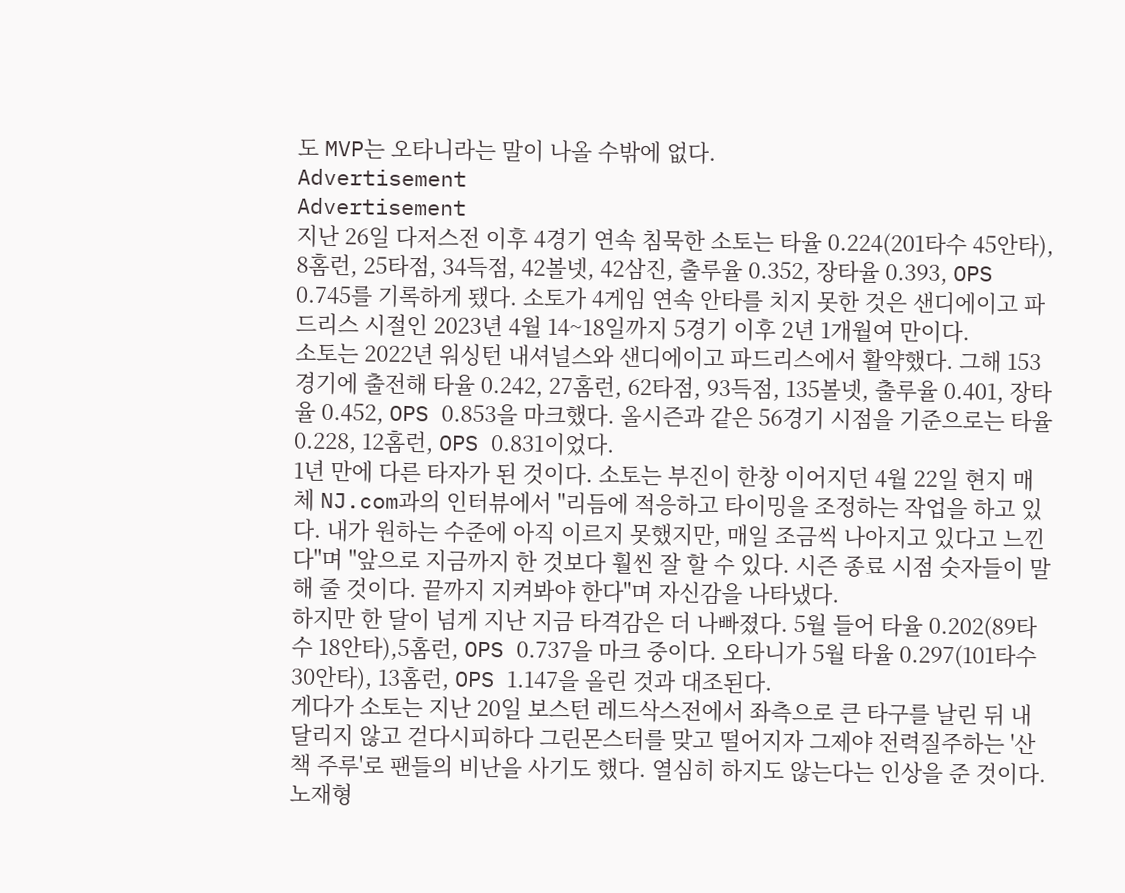도 MVP는 오타니라는 말이 나올 수밖에 없다.
Advertisement
Advertisement
지난 26일 다저스전 이후 4경기 연속 침묵한 소토는 타율 0.224(201타수 45안타), 8홈런, 25타점, 34득점, 42볼넷, 42삼진, 출루율 0.352, 장타율 0.393, OPS 0.745를 기록하게 됐다. 소토가 4게임 연속 안타를 치지 못한 것은 샌디에이고 파드리스 시절인 2023년 4월 14~18일까지 5경기 이후 2년 1개월여 만이다.
소토는 2022년 워싱턴 내셔널스와 샌디에이고 파드리스에서 활약했다. 그해 153경기에 출전해 타율 0.242, 27홈런, 62타점, 93득점, 135볼넷, 출루율 0.401, 장타율 0.452, OPS 0.853을 마크했다. 올시즌과 같은 56경기 시점을 기준으로는 타율 0.228, 12홈런, OPS 0.831이었다.
1년 만에 다른 타자가 된 것이다. 소토는 부진이 한창 이어지던 4월 22일 현지 매체 NJ.com과의 인터뷰에서 "리듬에 적응하고 타이밍을 조정하는 작업을 하고 있다. 내가 원하는 수준에 아직 이르지 못했지만, 매일 조금씩 나아지고 있다고 느낀다"며 "앞으로 지금까지 한 것보다 훨씬 잘 할 수 있다. 시즌 종료 시점 숫자들이 말해 줄 것이다. 끝까지 지켜봐야 한다"며 자신감을 나타냈다.
하지만 한 달이 넘게 지난 지금 타격감은 더 나빠졌다. 5월 들어 타율 0.202(89타수 18안타),5홈런, OPS 0.737을 마크 중이다. 오타니가 5월 타율 0.297(101타수 30안타), 13홈런, OPS 1.147을 올린 것과 대조된다.
게다가 소토는 지난 20일 보스턴 레드삭스전에서 좌측으로 큰 타구를 날린 뒤 내달리지 않고 걷다시피하다 그린몬스터를 맞고 떨어지자 그제야 전력질주하는 '산책 주루'로 팬들의 비난을 사기도 했다. 열심히 하지도 않는다는 인상을 준 것이다.
노재형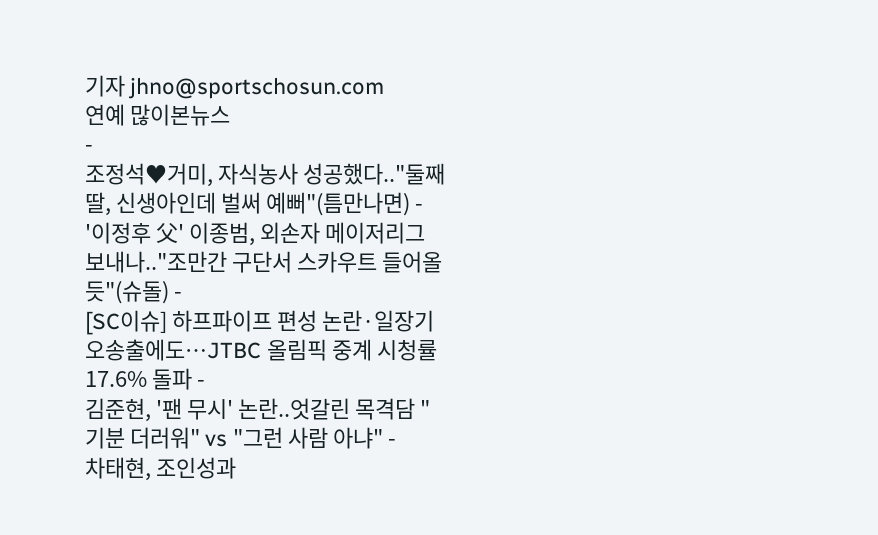기자 jhno@sportschosun.com
연예 많이본뉴스
-
조정석♥거미, 자식농사 성공했다.."둘째 딸, 신생아인데 벌써 예뻐"(틈만나면) -
'이정후 父' 이종범, 외손자 메이저리그 보내나.."조만간 구단서 스카우트 들어올 듯"(슈돌) -
[SC이슈] 하프파이프 편성 논란·일장기 오송출에도…JTBC 올림픽 중계 시청률 17.6% 돌파 -
김준현, '팬 무시' 논란..엇갈린 목격담 "기분 더러워" vs "그런 사람 아냐" -
차태현, 조인성과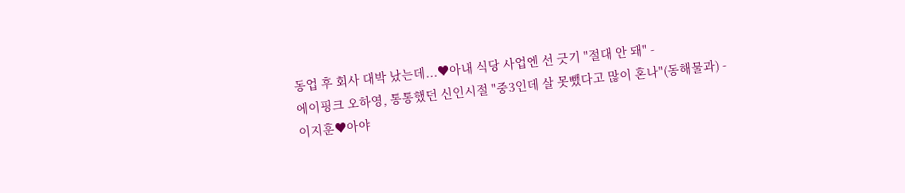동업 후 회사 대박 났는데...♥아내 식당 사업엔 선 긋기 "절대 안 돼" -
에이핑크 오하영, 통통했던 신인시절 "중3인데 살 못뺐다고 많이 혼나"(동해물과) -
이지훈♥아야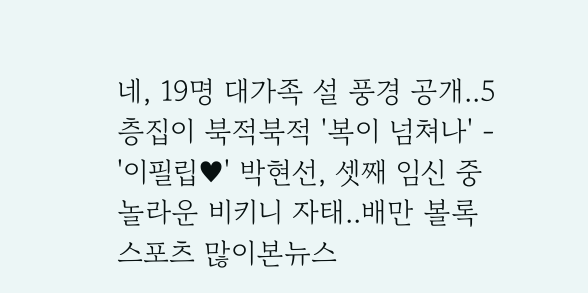네, 19명 대가족 설 풍경 공개..5층집이 북적북적 '복이 넘쳐나' -
'이필립♥' 박현선, 셋째 임신 중 놀라운 비키니 자태..배만 볼록
스포츠 많이본뉴스